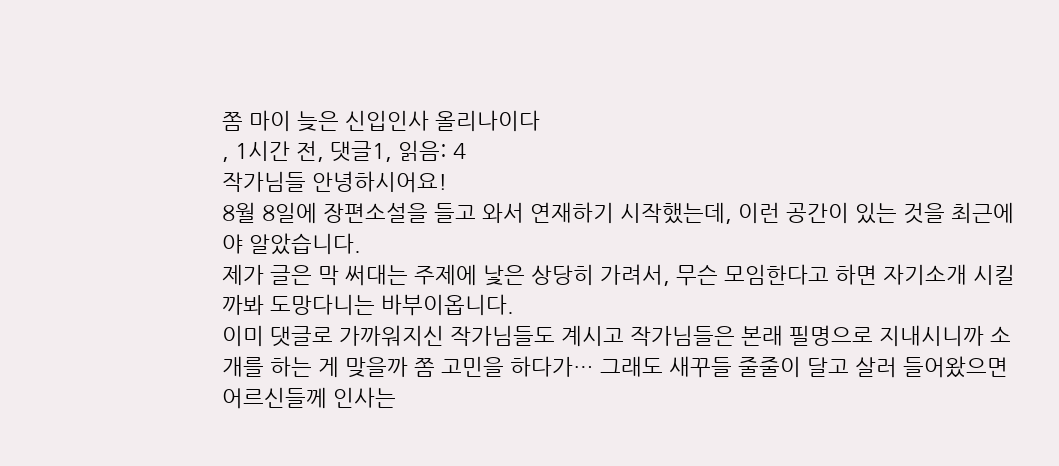쫌 마이 늦은 신입인사 올리나이다
, 1시간 전, 댓글1, 읽음: 4
작가님들 안녕하시어요!
8월 8일에 장편소설을 들고 와서 연재하기 시작했는데, 이런 공간이 있는 것을 최근에야 알았습니다.
제가 글은 막 써대는 주제에 낯은 상당히 가려서, 무슨 모임한다고 하면 자기소개 시킬까봐 도망다니는 바부이옵니다.
이미 댓글로 가까워지신 작가님들도 계시고 작가님들은 본래 필명으로 지내시니까 소개를 하는 게 맞을까 쫌 고민을 하다가… 그래도 새꾸들 줄줄이 달고 살러 들어왔으면 어르신들께 인사는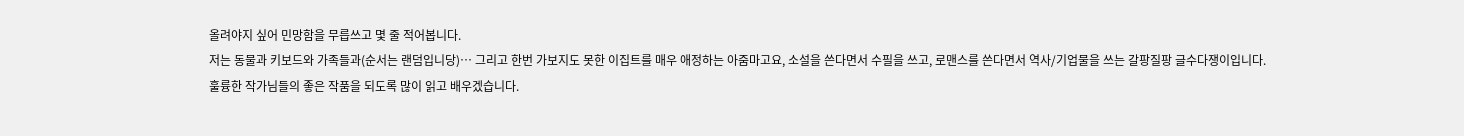올려야지 싶어 민망함을 무릅쓰고 몇 줄 적어봅니다.
저는 동물과 키보드와 가족들과(순서는 랜덤입니당)… 그리고 한번 가보지도 못한 이집트를 매우 애정하는 아줌마고요, 소설을 쓴다면서 수필을 쓰고, 로맨스를 쓴다면서 역사/기업물을 쓰는 갈팡질팡 글수다쟁이입니다.
훌륭한 작가님들의 좋은 작품을 되도록 많이 읽고 배우겠습니다.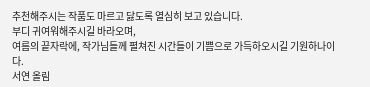추천해주시는 작품도 마르고 닳도록 열심히 보고 있습니다.
부디 귀여워해주시길 바라오며,
여름의 끝자락에, 작가님들께 펼쳐진 시간들이 기쁨으로 가득하오시길 기원하나이다.
서연 올림